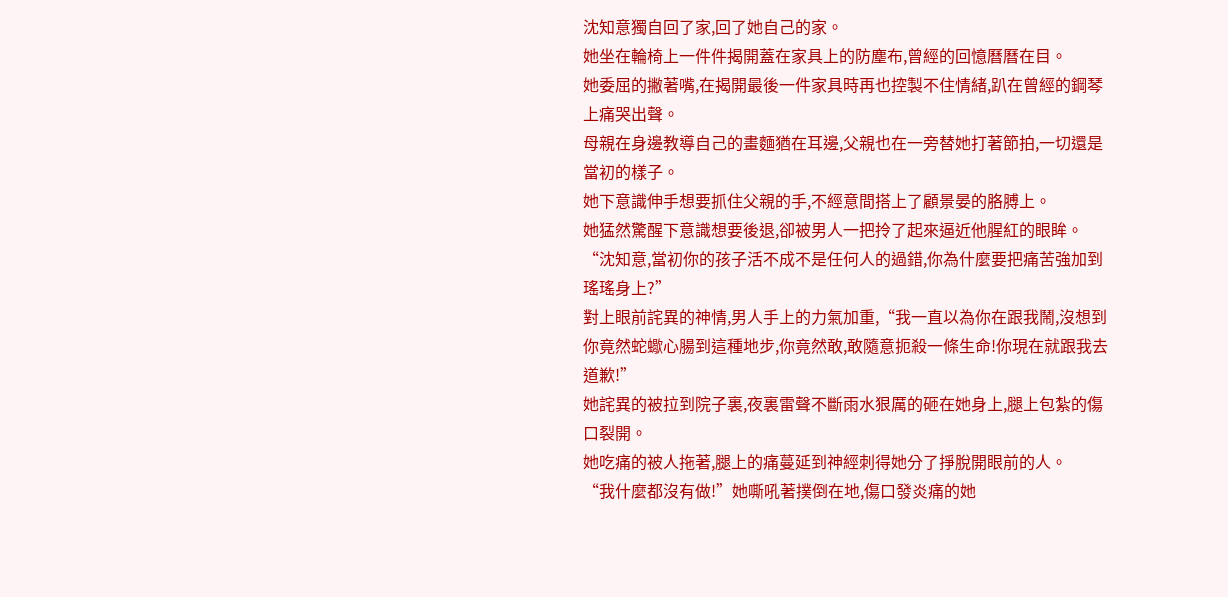沈知意獨自回了家,回了她自己的家。
她坐在輪椅上一件件揭開蓋在家具上的防塵布,曾經的回憶曆曆在目。
她委屈的撇著嘴,在揭開最後一件家具時再也控製不住情緒,趴在曾經的鋼琴上痛哭出聲。
母親在身邊教導自己的畫麵猶在耳邊,父親也在一旁替她打著節拍,一切還是當初的樣子。
她下意識伸手想要抓住父親的手,不經意間搭上了顧景晏的胳膊上。
她猛然驚醒下意識想要後退,卻被男人一把拎了起來逼近他腥紅的眼眸。
“沈知意,當初你的孩子活不成不是任何人的過錯,你為什麼要把痛苦強加到瑤瑤身上?”
對上眼前詫異的神情,男人手上的力氣加重,“我一直以為你在跟我鬧,沒想到你竟然蛇蠍心腸到這種地步,你竟然敢,敢隨意扼殺一條生命!你現在就跟我去道歉!”
她詫異的被拉到院子裏,夜裏雷聲不斷雨水狠厲的砸在她身上,腿上包紮的傷口裂開。
她吃痛的被人拖著,腿上的痛蔓延到神經刺得她分了掙脫開眼前的人。
“我什麼都沒有做!”她嘶吼著撲倒在地,傷口發炎痛的她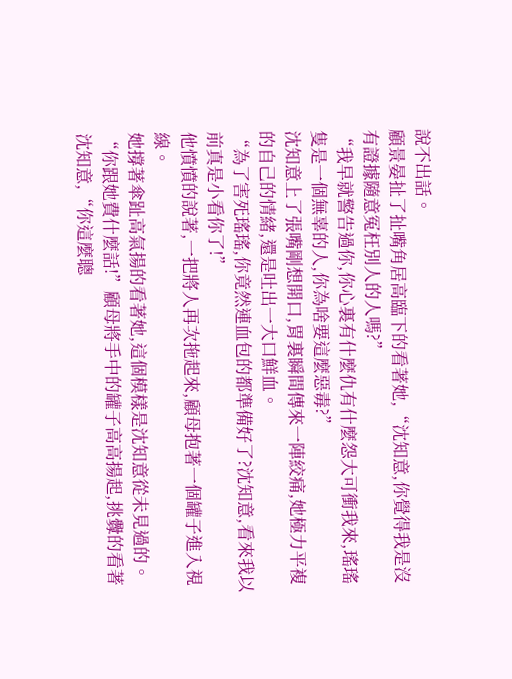說不出話。
顧景晏扯了扯嘴角居高臨下的看著她,“沈知意,你覺得我是沒有證據隨意冤枉別人的人嗎?”
“我早就警告過你,你心裏有什麼仇有什麼怨大可衝我來,瑤瑤隻是一個無辜的人,你為啥要這麼惡毒?”
沈知意上了張嘴剛想開口,胃裏瞬間傳來一陣絞痛,她極力平複的自己的情緒,還是吐出一大口鮮血。
“為了害死瑤瑤,你竟然連血包的都準備好了?沈知意,看來我以前真是小看你了!”
他憤憤的說著,一把將人再次拖起來,顧母抱著一個罐子進入視線。
她撐著傘趾高氣揚的看著她,這個模樣是沈知意從未見過的。
“你跟她費什麼話!”顧母將手中的罐子高高揚起,挑釁的看著沈知意,“你這麼聰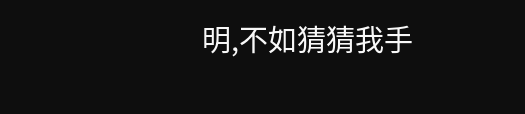明,不如猜猜我手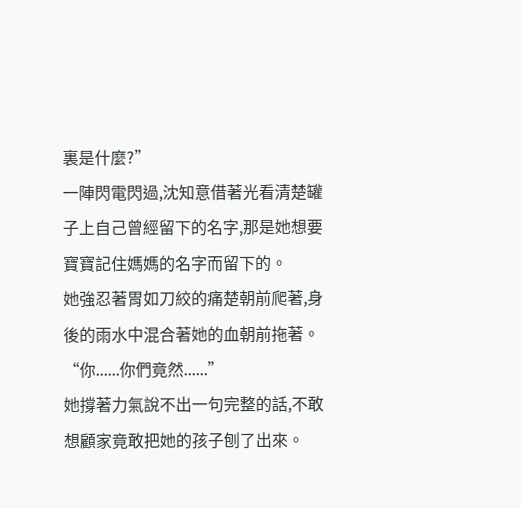裏是什麼?”
一陣閃電閃過,沈知意借著光看清楚罐子上自己曾經留下的名字,那是她想要寶寶記住媽媽的名字而留下的。
她強忍著胃如刀絞的痛楚朝前爬著,身後的雨水中混合著她的血朝前拖著。
“你......你們竟然......”
她撐著力氣說不出一句完整的話,不敢想顧家竟敢把她的孩子刨了出來。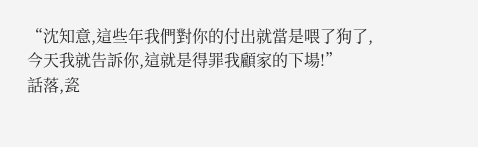“沈知意,這些年我們對你的付出就當是喂了狗了,今天我就告訴你,這就是得罪我顧家的下場!”
話落,瓷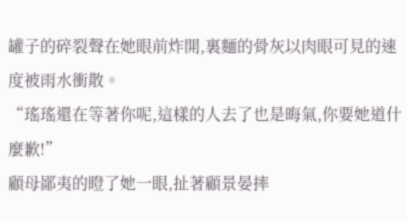罐子的碎裂聲在她眼前炸開,裏麵的骨灰以肉眼可見的速度被雨水衝散。
“瑤瑤還在等著你呢,這樣的人去了也是晦氣,你要她道什麼歉!”
顧母鄙夷的瞪了她一眼,扯著顧景晏摔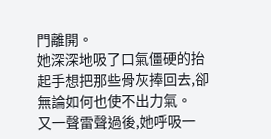門離開。
她深深地吸了口氣僵硬的抬起手想把那些骨灰捧回去,卻無論如何也使不出力氣。
又一聲雷聲過後,她呼吸一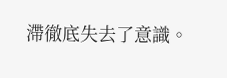滯徹底失去了意識。